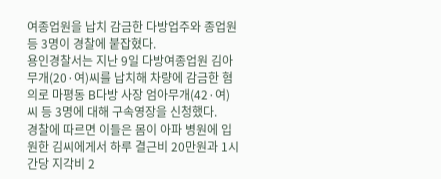여종업원을 납치 감금한 다방업주와 종업원 등 3명이 경찰에 붙잡혔다.
용인경찰서는 지난 9일 다방여종업원 김아무개(20·여)씨를 납치해 차량에 감금한 혐의로 마평동 B다방 사장 엄아무개(42·여)씨 등 3명에 대해 구속영장을 신청했다.
경찰에 따르면 이들은 몸이 아파 병원에 입원한 김씨에게서 하루 결근비 20만원과 1시간당 지각비 2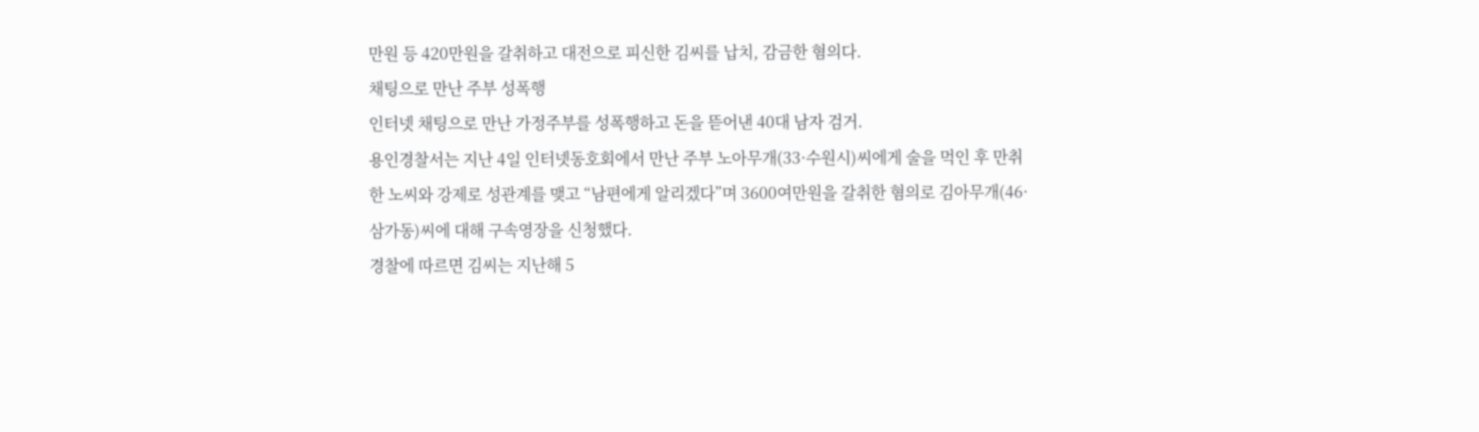만원 등 420만원을 갈취하고 대전으로 피신한 김씨를 납치, 감금한 혐의다.
채팅으로 만난 주부 성폭행
인터넷 채팅으로 만난 가정주부를 성폭행하고 돈을 뜯어낸 40대 남자 검거.
용인경찰서는 지난 4일 인터넷동호회에서 만난 주부 노아무개(33·수원시)씨에게 술을 먹인 후 만취한 노씨와 강제로 성관계를 맺고 “남편에게 알리겠다”며 3600여만원을 갈취한 혐의로 김아무개(46·삼가동)씨에 대해 구속영장을 신청했다.
경찰에 따르면 김씨는 지난해 5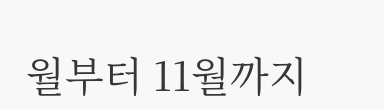월부터 11월까지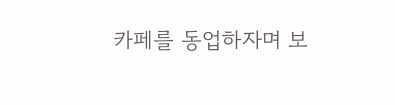카페를 동업하자며 보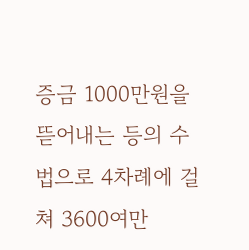증금 1000만원을 뜯어내는 등의 수법으로 4차례에 걸쳐 3600여만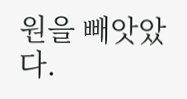원을 빼앗았다.